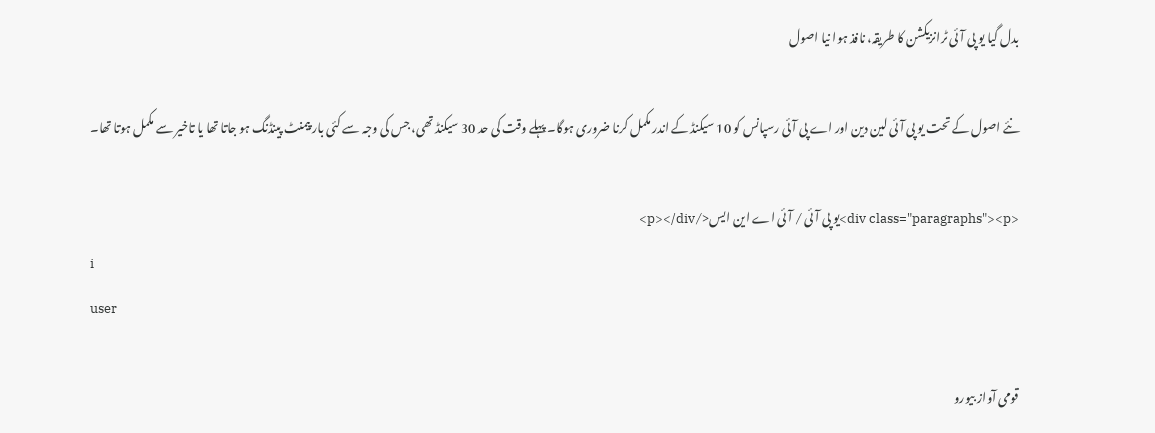بدل گیا یو پی آئی ٹرانزیکشن کا طریقہ، نافذ ہوا نیا اصول

نئے اصول کے تحت یو پی آئی لین دین اور اے پی آئی رسپانس کو 10 سیکنڈ کے اندر مکمل کرنا ضروری ہوگا۔ پہلے وقت کی حد 30 سیکنڈ تھی، جس کی وجہ سے کئی بار پیمنٹ پینڈنگ ہو جاتا تھا یا تاخیر سے مکمل ہوتا تھا۔

<div class="paragraphs"><p>یو پی آئی / آئی اے این ایس</p></div>
i
user

قومی آواز بیورو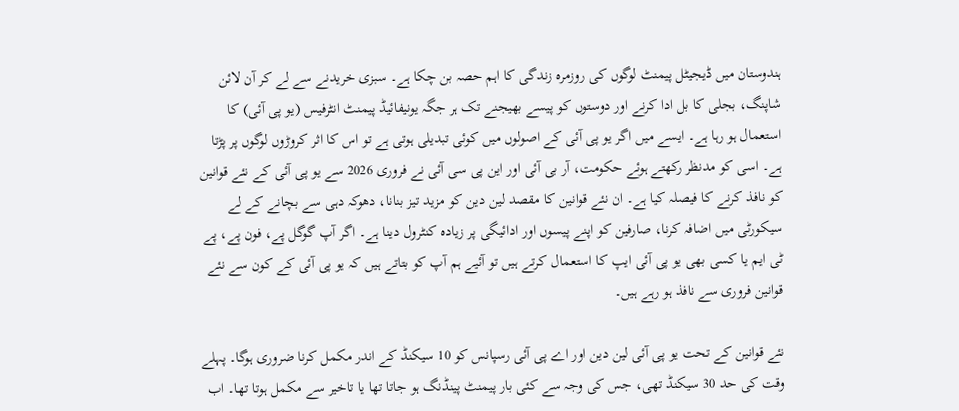ہندوستان میں ڈیجیٹل پیمنٹ لوگوں کی روزمرہ زندگی کا اہم حصہ بن چکا ہے۔ سبزی خریدنے سے لے کر آن لائن شاپنگ، بجلی کا بل ادا کرنے اور دوستوں کو پیسے بھیجنے تک ہر جگہ یونیفائیڈ پیمنٹ انٹرفیس (یو پی آئی) کا استعمال ہو رہا ہے۔ ایسے میں اگر یو پی آئی کے اصولوں میں کوئی تبدیلی ہوتی ہے تو اس کا اثر کروڑوں لوگوں پر پڑتا ہے۔ اسی کو مدنظر رکھتے ہوئے حکومت، آر بی آئی اور این پی سی آئی نے فروری 2026 سے یو پی آئی کے نئے قوانین کو نافذ کرنے کا فیصلہ کیا ہے۔ ان نئے قوانین کا مقصد لین دین کو مزید تیز بنانا، دھوکہ دہی سے بچانے کے لے سیکورٹی میں اضافہ کرنا، صارفین کو اپنے پیسوں اور ادائیگی پر زیادہ کنٹرول دینا ہے۔ اگر آپ گوگل پے، فون پے، پے ٹی ایم یا کسی بھی یو پی آئی ایپ کا استعمال کرتے ہیں تو آئیے ہم آپ کو بتاتے ہیں کہ یو پی آئی کے کون سے نئے قوانین فروری سے نافذ ہو رہے ہیں۔

نئے قوانین کے تحت یو پی آئی لین دین اور اے پی آئی رسپانس کو 10 سیکنڈ کے اندر مکمل کرنا ضروری ہوگا۔ پہلے وقت کی حد 30 سیکنڈ تھی، جس کی وجہ سے کئی بار پیمنٹ پینڈنگ ہو جاتا تھا یا تاخیر سے مکمل ہوتا تھا۔ اب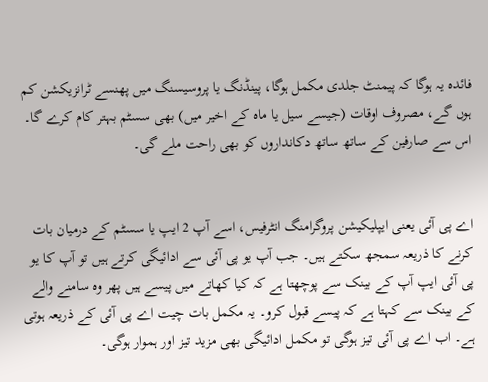فائدہ یہ ہوگا کہ پیمنٹ جلدی مکمل ہوگا، پینڈنگ یا پروسیسنگ میں پھنسے ٹرانزیکشن کم ہوں گے، مصروف اوقات (جیسے سیل یا ماہ کے اخیر میں) بھی سسٹم بہتر کام کرے گا۔ اس سے صارفین کے ساتھ ساتھ دکانداروں کو بھی راحت ملے گی۔


اے پی آئی یعنی ایپلیکیشن پروگرامنگ انٹرفیس، اسے آپ 2 ایپ یا سسٹم کے درمیان بات کرنے کا ذریعہ سمجھ سکتے ہیں۔ جب آپ یو پی آئی سے ادائیگی کرتے ہیں تو آپ کا یو پی آئی ایپ آپ کے بینک سے پوچھتا ہے کہ کیا کھاتے میں پیسے ہیں پھر وہ سامنے والے کے بینک سے کہتا ہے کہ پیسے قبول کرو۔ یہ مکمل بات چیت اے پی آئی کے ذریعہ ہوتی ہے۔ اب اے پی آئی تیز ہوگی تو مکمل ادائیگی بھی مزید تیز اور ہموار ہوگی۔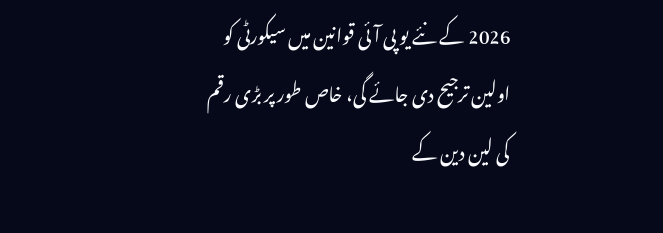2026 کے نئے یو پی آئی قوانین میں سیکورٹی کو اولین ترجیح دی جائے گی، خاص طور پر بڑی رقم کی لین دین کے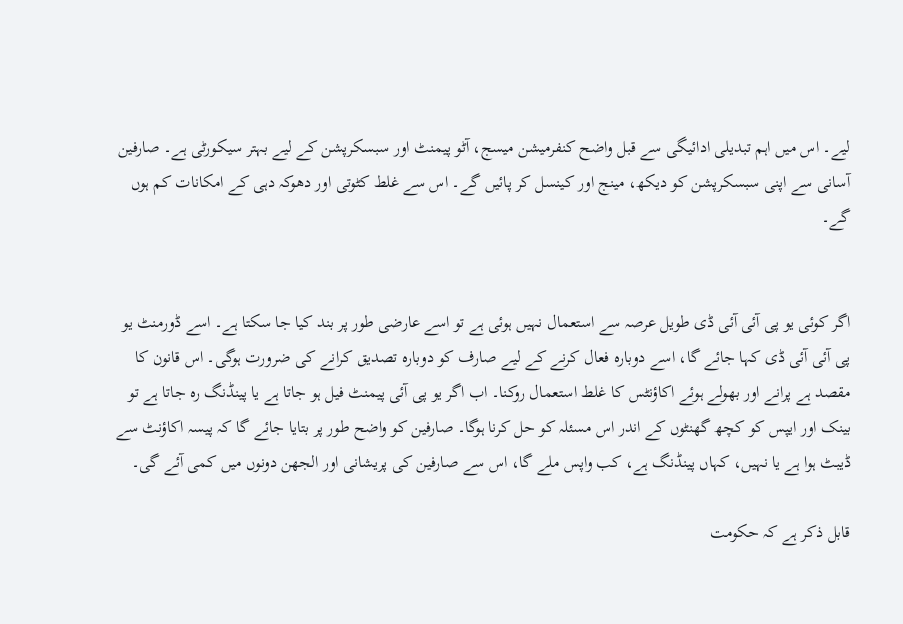لیے۔ اس میں اہم تبدیلی ادائیگی سے قبل واضح کنفرمیشن میسج، آٹو پیمنٹ اور سبسکرپشن کے لیے بہتر سیکورٹی ہے۔ صارفین آسانی سے اپنی سبسکرپشن کو دیکھ، مینج اور کینسل کر پائیں گے۔ اس سے غلط کٹوتی اور دھوکہ دہی کے امکانات کم ہوں گے۔


اگر کوئی یو پی آئی آئی ڈی طویل عرصہ سے استعمال نہیں ہوئی ہے تو اسے عارضی طور پر بند کیا جا سکتا ہے۔ اسے ڈورمنٹ یو پی آئی آئی ڈی کہا جائے گا، اسے دوبارہ فعال کرنے کے لیے صارف کو دوبارہ تصدیق کرانے کی ضرورت ہوگی۔ اس قانون کا مقصد ہے پرانے اور بھولے ہوئے اکاؤنٹس کا غلط استعمال روکنا۔ اب اگر یو پی آئی پیمنٹ فیل ہو جاتا ہے یا پینڈنگ رہ جاتا ہے تو بینک اور ایپس کو کچھ گھنٹوں کے اندر اس مسئلہ کو حل کرنا ہوگا۔ صارفین کو واضح طور پر بتایا جائے گا کہ پیسہ اکاؤنٹ سے ڈیبٹ ہوا ہے یا نہیں، کہاں پینڈنگ ہے، کب واپس ملے گا، اس سے صارفین کی پریشانی اور الجھن دونوں میں کمی آئے گی۔

قابل ذکر ہے کہ حکومت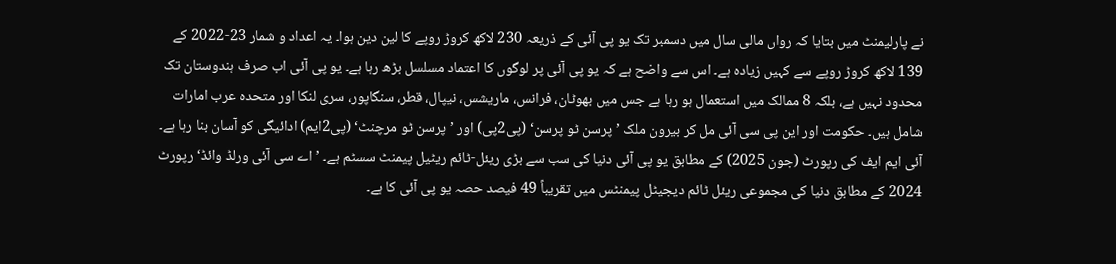نے پارلیمنٹ میں بتایا کہ رواں مالی سال میں دسمبر تک یو پی آئی کے ذریعہ 230 لاکھ کروڑ روپے کا لین دین ہوا۔ یہ اعداد و شمار 23-2022 کے 139 لاکھ کروڑ روپے سے کہیں زیادہ ہے۔ اس سے واضح ہے کہ یو پی آئی پر لوگوں کا اعتماد مسلسل بڑھ رہا ہے۔ یو پی آئی اب صرف ہندوستان تک محدود نہیں ہے، بلکہ 8 ممالک میں استعمال ہو رہا ہے جس میں بھوٹان، فرانس، ماریشس، نیپال، قطر، سنگاپور، سری لنکا اور متحدہ عرب امارات شامل ہیں۔ حکومت اور این پی سی آئی مل کر بیرون ملک ’پرسن ٹو پرسن‘ (پی2پی) اور ’پرسن ٹو مرچنٹ‘ (پی2ایم) ادائیگی کو آسان بنا رہا ہے۔ آئی ایم ایف کی رپورٹ (جون 2025) کے مطابق یو پی آئی دنیا کی سب سے بڑی ریئل-ٹائم ریٹیل پیمنٹ سسٹم ہے۔ ’اے سی آئی ورلڈ وائڈ‘ رپورٹ 2024 کے مطابق دنیا کی مجموعی ریئل ٹائم دیجیٹل پیمنٹس میں تقریباً 49 فیصد حصہ یو پی آئی کا ہے۔